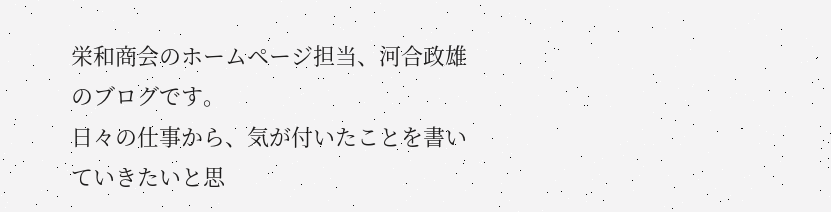栄和商会のホームページ担当、河合政雄のブログです。
日々の仕事から、気が付いたことを書いていきたいと思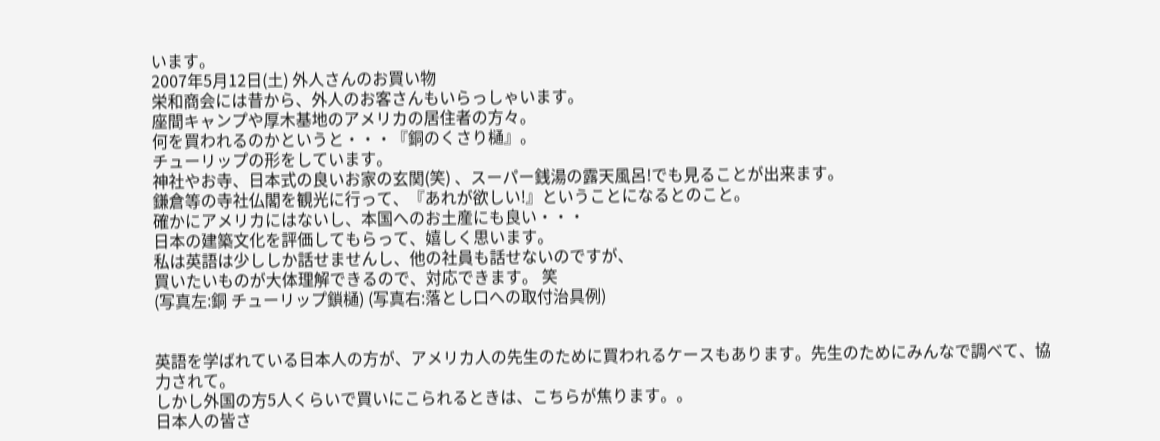います。
2007年5月12日(土) 外人さんのお買い物
栄和商会には昔から、外人のお客さんもいらっしゃいます。
座間キャンプや厚木基地のアメリカの居住者の方々。
何を買われるのかというと・・・『銅のくさり樋』。
チューリップの形をしています。
神社やお寺、日本式の良いお家の玄関(笑) 、スーパー銭湯の露天風呂!でも見ることが出来ます。
鎌倉等の寺社仏閣を観光に行って、『あれが欲しい!』ということになるとのこと。
確かにアメリカにはないし、本国へのお土産にも良い・・・
日本の建築文化を評価してもらって、嬉しく思います。
私は英語は少ししか話せませんし、他の社員も話せないのですが、
買いたいものが大体理解できるので、対応できます。 笑
(写真左:銅 チューリップ鎖樋) (写真右:落とし口への取付治具例)


英語を学ばれている日本人の方が、アメリカ人の先生のために買われるケースもあります。先生のためにみんなで調べて、協力されて。
しかし外国の方5人くらいで買いにこられるときは、こちらが焦ります。。
日本人の皆さ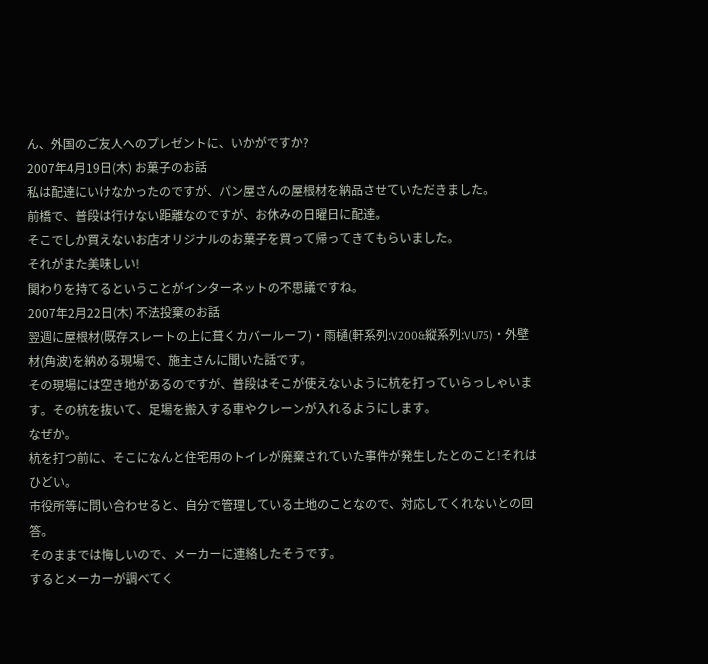ん、外国のご友人へのプレゼントに、いかがですか?
2007年4月19日(木) お菓子のお話
私は配達にいけなかったのですが、パン屋さんの屋根材を納品させていただきました。
前橋で、普段は行けない距離なのですが、お休みの日曜日に配達。
そこでしか買えないお店オリジナルのお菓子を買って帰ってきてもらいました。
それがまた美味しい!
関わりを持てるということがインターネットの不思議ですね。
2007年2月22日(木) 不法投棄のお話
翌週に屋根材(既存スレートの上に葺くカバールーフ)・雨樋(軒系列:V200&縦系列:VU75)・外壁材(角波)を納める現場で、施主さんに聞いた話です。
その現場には空き地があるのですが、普段はそこが使えないように杭を打っていらっしゃいます。その杭を抜いて、足場を搬入する車やクレーンが入れるようにします。
なぜか。
杭を打つ前に、そこになんと住宅用のトイレが廃棄されていた事件が発生したとのこと!それはひどい。
市役所等に問い合わせると、自分で管理している土地のことなので、対応してくれないとの回答。
そのままでは悔しいので、メーカーに連絡したそうです。
するとメーカーが調べてく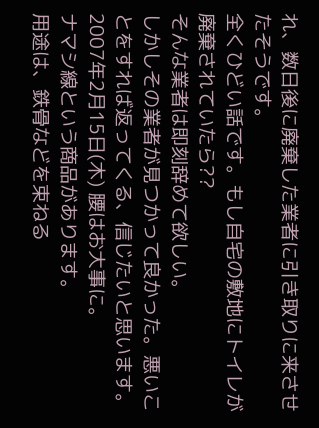れ、数日後に廃棄した業者に引き取りに来させたそうです。
全くひどい話です。もし自宅の敷地にトイレが廃棄されていたら??
そんな業者は即刻辞めて欲しい。
しかしその業者が見つかって良かった。悪いことをすれば返ってくる、信じたいと思います。
2007年2月15日(木) 腰はお大事に。
ナマシ線という商品があります。
用途は、鉄骨などを束ねる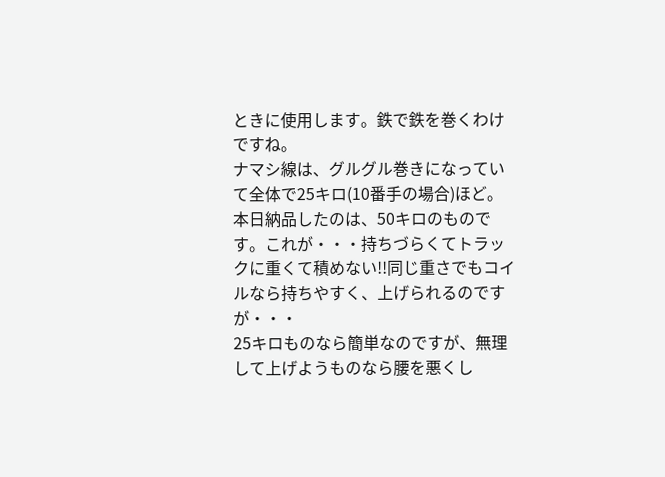ときに使用します。鉄で鉄を巻くわけですね。
ナマシ線は、グルグル巻きになっていて全体で25キロ(10番手の場合)ほど。
本日納品したのは、50キロのものです。これが・・・持ちづらくてトラックに重くて積めない!!同じ重さでもコイルなら持ちやすく、上げられるのですが・・・
25キロものなら簡単なのですが、無理して上げようものなら腰を悪くし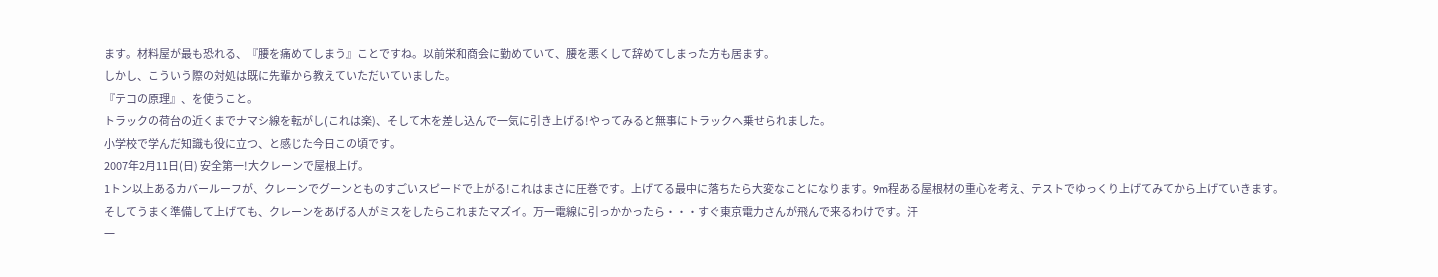ます。材料屋が最も恐れる、『腰を痛めてしまう』ことですね。以前栄和商会に勤めていて、腰を悪くして辞めてしまった方も居ます。
しかし、こういう際の対処は既に先輩から教えていただいていました。
『テコの原理』、を使うこと。
トラックの荷台の近くまでナマシ線を転がし(これは楽)、そして木を差し込んで一気に引き上げる!やってみると無事にトラックへ乗せられました。
小学校で学んだ知識も役に立つ、と感じた今日この頃です。
2007年2月11日(日) 安全第一!大クレーンで屋根上げ。
1トン以上あるカバールーフが、クレーンでグーンとものすごいスピードで上がる!これはまさに圧巻です。上げてる最中に落ちたら大変なことになります。9m程ある屋根材の重心を考え、テストでゆっくり上げてみてから上げていきます。
そしてうまく準備して上げても、クレーンをあげる人がミスをしたらこれまたマズイ。万一電線に引っかかったら・・・すぐ東京電力さんが飛んで来るわけです。汗
一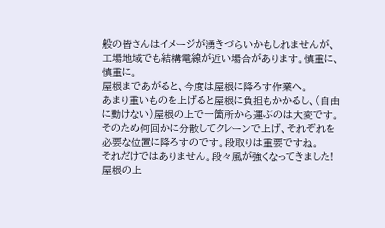般の皆さんはイメージが湧きづらいかもしれませんが、工場地域でも結構電線が近い場合があります。慎重に、慎重に。
屋根まであがると、今度は屋根に降ろす作業へ。
あまり重いものを上げると屋根に負担もかかるし、(自由に動けない)屋根の上で一箇所から運ぶのは大変です。
そのため何回かに分散してクレーンで上げ、それぞれを必要な位置に降ろすのです。段取りは重要ですね。
それだけではありません。段々風が強くなってきました!
屋根の上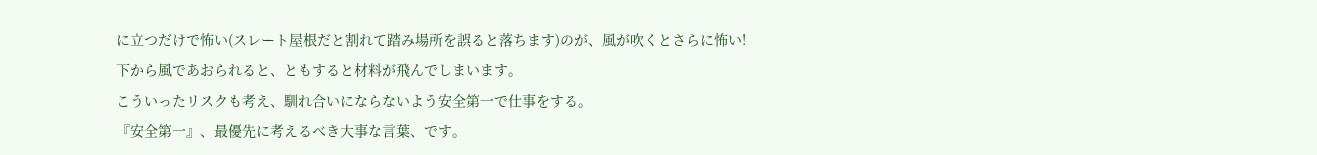に立つだけで怖い(スレート屋根だと割れて踏み場所を誤ると落ちます)のが、風が吹くとさらに怖い!
下から風であおられると、ともすると材料が飛んでしまいます。
こういったリスクも考え、馴れ合いにならないよう安全第一で仕事をする。
『安全第一』、最優先に考えるべき大事な言葉、です。